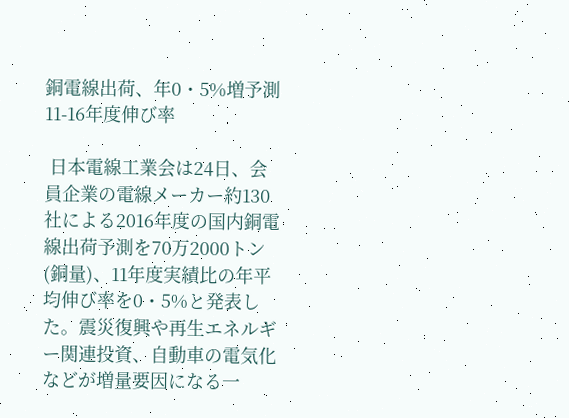銅電線出荷、年0・5%増予測 11-16年度伸び率

 日本電線工業会は24日、会員企業の電線メーカー約130社による2016年度の国内銅電線出荷予測を70万2000トン(銅量)、11年度実績比の年平均伸び率を0・5%と発表した。震災復興や再生エネルギー関連投資、自動車の電気化などが増量要因になる一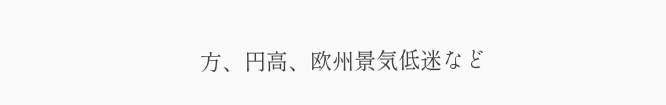方、円高、欧州景気低迷など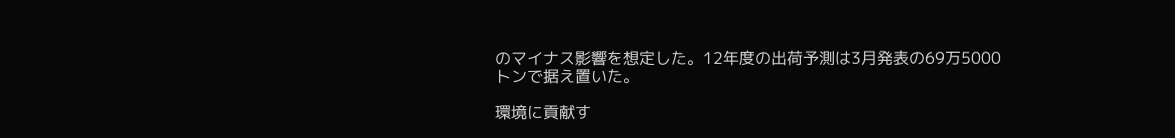のマイナス影響を想定した。12年度の出荷予測は3月発表の69万5000トンで据え置いた。

環境に貢献す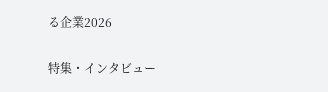る企業2026

特集・インタビュー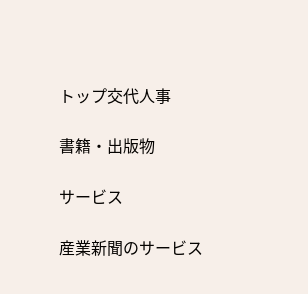トップ交代人事

書籍・出版物

サービス

産業新聞のサービス